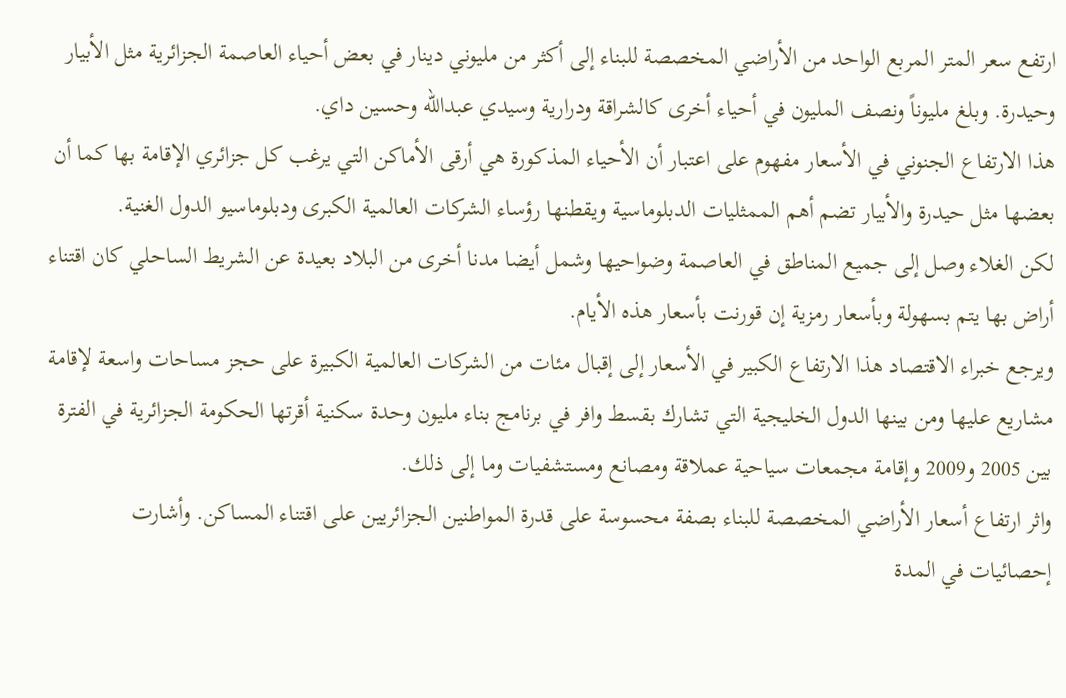ارتفع سعر المتر المربع الواحد من الأراضي المخصصة للبناء إلى أكثر من مليوني دينار في بعض أحياء العاصمة الجزائرية مثل الأبيار وحيدرة. وبلغ مليوناً ونصف المليون في أحياء أخرى كالشراقة ودرارية وسيدي عبدالله وحسين داي.
هذا الارتفاع الجنوني في الأسعار مفهوم على اعتبار أن الأحياء المذكورة هي أرقى الأماكن التي يرغب كل جزائري الإقامة بها كما أن بعضها مثل حيدرة والأبيار تضم أهم الممثليات الدبلوماسية ويقطنها رؤساء الشركات العالمية الكبرى ودبلوماسيو الدول الغنية.
لكن الغلاء وصل إلى جميع المناطق في العاصمة وضواحيها وشمل أيضا مدنا أخرى من البلاد بعيدة عن الشريط الساحلي كان اقتناء أراض بها يتم بسهولة وبأسعار رمزية إن قورنت بأسعار هذه الأيام.
ويرجع خبراء الاقتصاد هذا الارتفاع الكبير في الأسعار إلى إقبال مئات من الشركات العالمية الكبيرة على حجز مساحات واسعة لإقامة مشاريع عليها ومن بينها الدول الخليجية التي تشارك بقسط وافر في برنامج بناء مليون وحدة سكنية أقرتها الحكومة الجزائرية في الفترة بين 2005 و2009 وإقامة مجمعات سياحية عملاقة ومصانع ومستشفيات وما إلى ذلك.
واثر ارتفاع أسعار الأراضي المخصصة للبناء بصفة محسوسة على قدرة المواطنين الجزائريين على اقتناء المساكن. وأشارت إحصائيات في المدة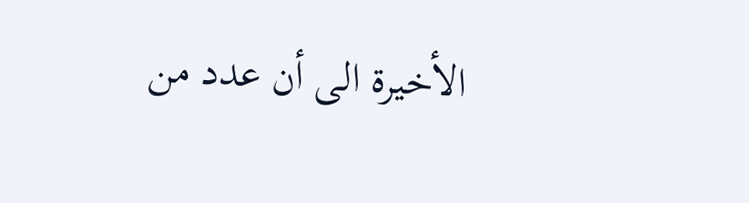الأخيرة الى أن عدد من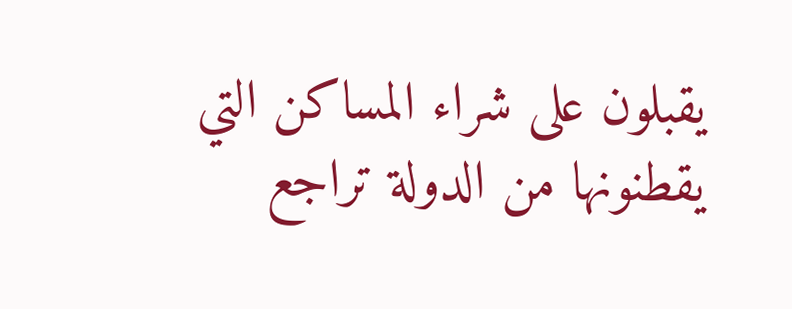يقبلون على شراء المساكن التي يقطنونها من الدولة تراجع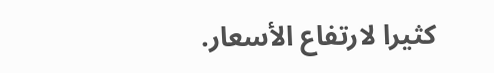كثيرا لارتفاع الأسعار.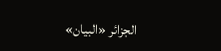الجزائر «البيان»